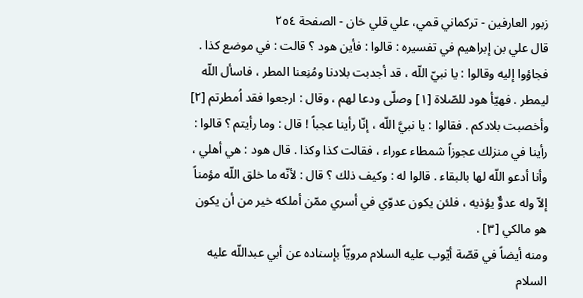زبور العارفين - تركماني قمي، علي قلي خان - الصفحة ٢٥٤
قال علي بن إبراهيم في تفسيره : قالوا : فأين هود ؟ قالت : في موضع كذا . فجاؤوا إليه وقالوا : يا نبيّ اللّه ، قد أجدبت بلادنا ومُنِعنا المطر ، فاسأل اللّه ليمطر . فهيّأ هود للصّلاة [١] وصلّى ودعا لهم ، وقال : ارجعوا فقد اُمطرتم [٢] وأخصبت بلادكم . فقالوا : يا نبيَّ اللّه ، إنّا رأينا عجباً ! قال : وما رأيتم ؟ قالوا : رأينا في منزلك عجوزاً شمطاء عوراء ، فقالت كذا وكذا . قال هود : هي أهلي ، وأنا أدعو اللّه لها بالبقاء . قالوا له : وكيف ذلك ؟ قال : لأنّه ما خلق اللّه مؤمناً إلاّ وله عدوٌّ يؤذيه ، فلئن يكون عدوّي في أسري ممّن أملكه خير من أن يكون هو مالكي [٣] .
ومنه أيضاً في قصّة أيّوب عليه السلام مرويّاً بإسناده عن أبي عبداللّه عليه السلام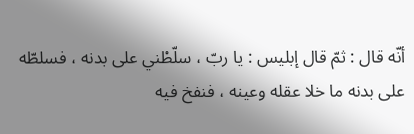أنّه قال : ثمّ قال إبليس : يا ربّ ، سلّطْني على بدنه ، فسلطّه على بدنه ما خلا عقله وعينه ، فنفخ فيه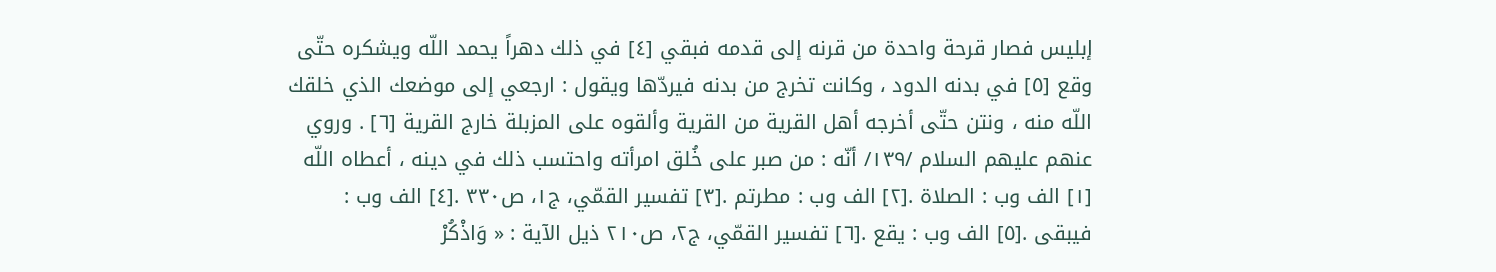إبليس فصار قرحة واحدة من قرنه إلى قدمه فبقي [٤] في ذلك دهراً يحمد اللّه ويشكره حتّى وقع [٥] في بدنه الدود ، وكانت تخرج من بدنه فيردّها ويقول : ارجعي إلى موضعك الذي خلقك اللّه منه ، ونتن حتّى أخرجه أهل القرية من القرية وألقوه على المزبلة خارج القرية [٦] . وروي عنهم عليهم السلام /١٣٩/ أنّه : من صبر على خُلق امرأته واحتسب ذلك في دينه ، أعطاه اللّه
[١] الف وب : الصلاة .[٢] الف وب : مطرتم .[٣] تفسير القمّي، ج١، ص٣٣٠ .[٤] الف وب : فيبقى .[٥] الف وب : يقع .[٦] تفسير القمّي، ج٢، ص٢١٠ ذيل الآية : « وَاذْكُرْ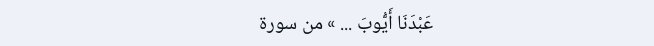عَبْدَنَا أَيُّوبَ ... » من سورة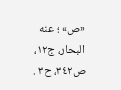«ص» ؛ عنه البحار، ج١٢، ص٣٤٢، ح٣ .